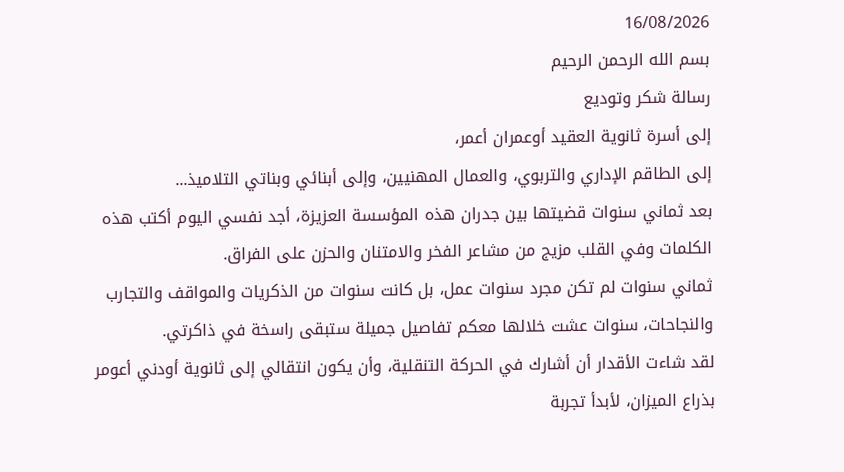16/08/2026
بسم الله الرحمن الرحيم
رسالة شكر وتوديع
إلى أسرة ثانوية العقيد أوعمران أعمر،
إلى الطاقم الإداري والتربوي، والعمال المهنيين، وإلى أبنائي وبناتي التلاميذ...
بعد ثماني سنوات قضيتها بين جدران هذه المؤسسة العزيزة، أجد نفسي اليوم أكتب هذه الكلمات وفي القلب مزيج من مشاعر الفخر والامتنان والحزن على الفراق.
ثماني سنوات لم تكن مجرد سنوات عمل، بل كانت سنوات من الذكريات والمواقف والتجارب والنجاحات، سنوات عشت خلالها معكم تفاصيل جميلة ستبقى راسخة في ذاكرتي.
لقد شاءت الأقدار أن أشارك في الحركة التنقلية، وأن يكون انتقالي إلى ثانوية أودني أعومر بذراع الميزان، لأبدأ تجربة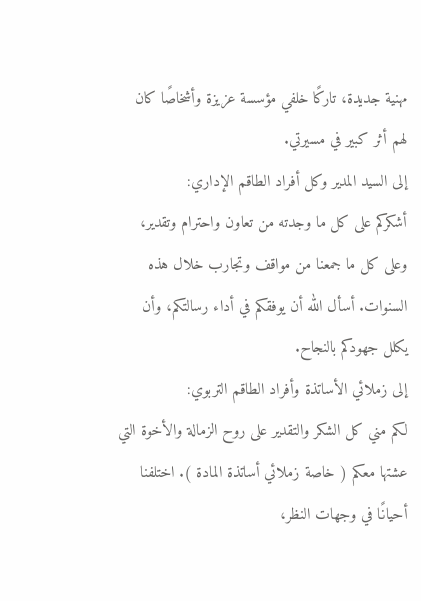مهنية جديدة، تاركًا خلفي مؤسسة عزيزة وأشخاصًا كان لهم أثر كبير في مسيرتي.
إلى السيد المدير وكل أفراد الطاقم الإداري:
أشكركم على كل ما وجدته من تعاون واحترام وتقدير، وعلى كل ما جمعنا من مواقف وتجارب خلال هذه السنوات. أسأل الله أن يوفقكم في أداء رسالتكم، وأن يكلل جهودكم بالنجاح.
إلى زملائي الأساتذة وأفراد الطاقم التربوي:
لكم مني كل الشكر والتقدير على روح الزمالة والأخوة التي عشتها معكم ( خاصة زملائي أساتذة المادة ). اختلفنا أحيانًا في وجهات النظر،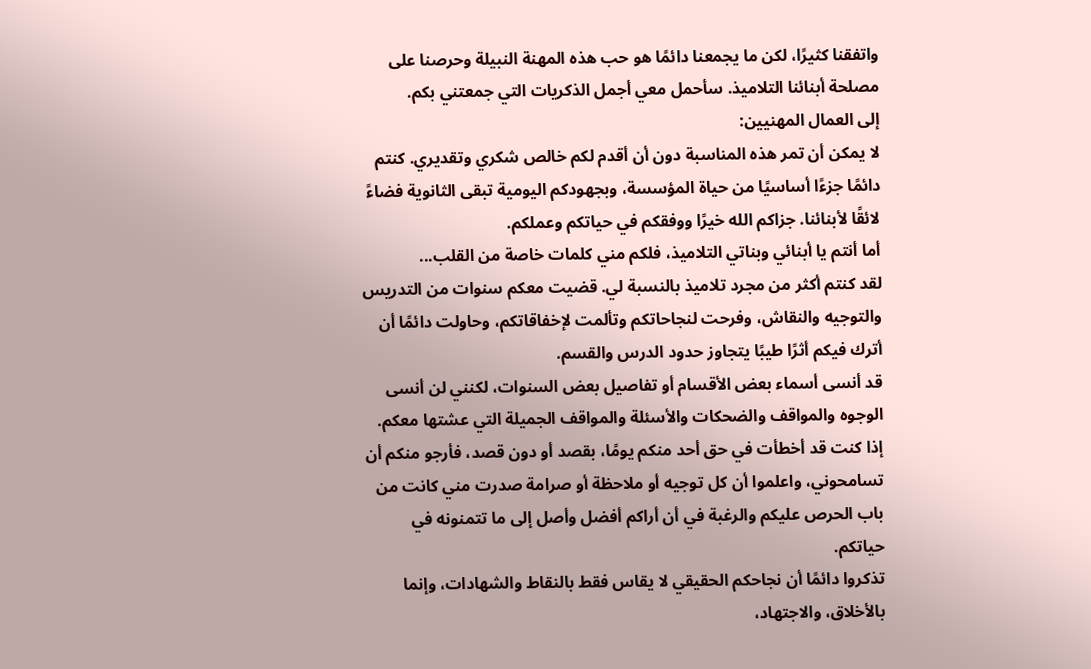واتفقنا كثيرًا، لكن ما يجمعنا دائمًا هو حب هذه المهنة النبيلة وحرصنا على مصلحة أبنائنا التلاميذ. سأحمل معي أجمل الذكريات التي جمعتني بكم.
إلى العمال المهنيين:
لا يمكن أن تمر هذه المناسبة دون أن أقدم لكم خالص شكري وتقديري. كنتم دائمًا جزءًا أساسيًا من حياة المؤسسة، وبجهودكم اليومية تبقى الثانوية فضاءً لائقًا لأبنائنا. جزاكم الله خيرًا ووفقكم في حياتكم وعملكم.
أما أنتم يا أبنائي وبناتي التلاميذ، فلكم مني كلمات خاصة من القلب...
لقد كنتم أكثر من مجرد تلاميذ بالنسبة لي. قضيت معكم سنوات من التدريس والتوجيه والنقاش، وفرحت لنجاحاتكم وتألمت لإخفاقاتكم، وحاولت دائمًا أن أترك فيكم أثرًا طيبًا يتجاوز حدود الدرس والقسم.
قد أنسى أسماء بعض الأقسام أو تفاصيل بعض السنوات، لكنني لن أنسى الوجوه والمواقف والضحكات والأسئلة والمواقف الجميلة التي عشتها معكم.
إذا كنت قد أخطأت في حق أحد منكم يومًا، بقصد أو دون قصد، فأرجو منكم أن تسامحوني، واعلموا أن كل توجيه أو ملاحظة أو صرامة صدرت مني كانت من باب الحرص عليكم والرغبة في أن أراكم أفضل وأصل إلى ما تتمنونه في حياتكم.
تذكروا دائمًا أن نجاحكم الحقيقي لا يقاس فقط بالنقاط والشهادات، وإنما بالأخلاق، والاجتهاد،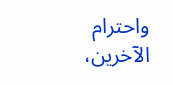واحترام الآخرين،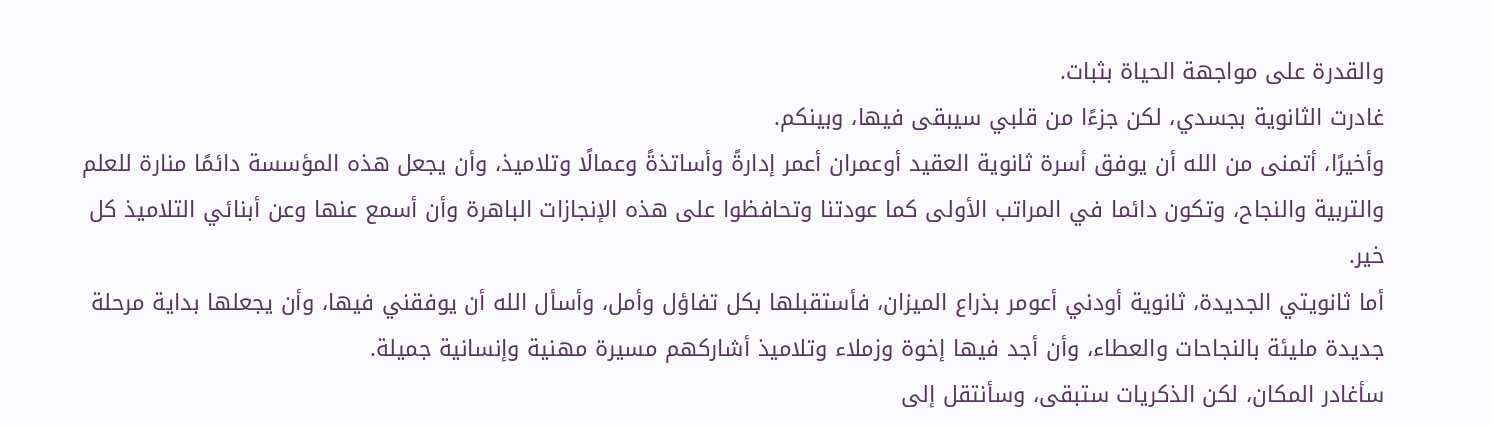والقدرة على مواجهة الحياة بثبات.
غادرت الثانوية بجسدي، لكن جزءًا من قلبي سيبقى فيها، وبينكم.
وأخيرًا، أتمنى من الله أن يوفق أسرة ثانوية العقيد أوعمران أعمر إدارةً وأساتذةً وعمالًا وتلاميذ، وأن يجعل هذه المؤسسة دائمًا منارة للعلم والتربية والنجاح، وتكون دائما في المراتب الأولى كما عودتنا وتحافظوا على هذه الإنجازات الباهرة وأن أسمع عنها وعن أبنائي التلاميذ كل خير.
أما ثانويتي الجديدة، ثانوية أودني أعومر بذراع الميزان، فأستقبلها بكل تفاؤل وأمل، وأسأل الله أن يوفقني فيها، وأن يجعلها بداية مرحلة جديدة مليئة بالنجاحات والعطاء، وأن أجد فيها إخوة وزملاء وتلاميذ أشاركهم مسيرة مهنية وإنسانية جميلة.
سأغادر المكان، لكن الذكريات ستبقى، وسأنتقل إلى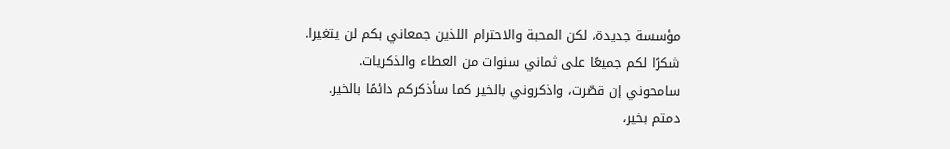مؤسسة جديدة، لكن المحبة والاحترام اللذين جمعاني بكم لن يتغيرا.
شكرًا لكم جميعًا على ثماني سنوات من العطاء والذكريات.
سامحوني إن قصّرت، واذكروني بالخير كما سأذكركم دائمًا بالخير.
دمتم بخير،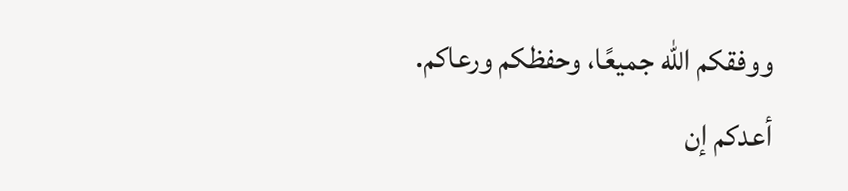ووفقكم الله جميعًا، وحفظكم ورعاكم.
أعدكم إن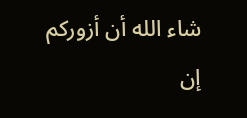شاء الله أن أزوركم إن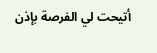أتيحت لي الفرصة بإذن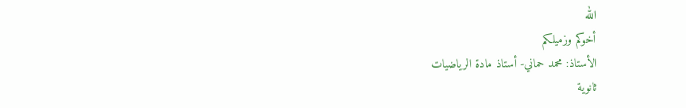الله
أخوكم وزميلكم
الأستاذ: محمد حماني- أستاذ مادة الرياضيات
ثانوية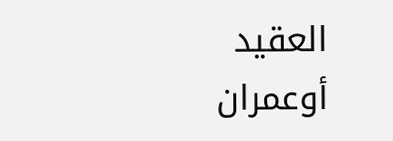العقيد أوعمران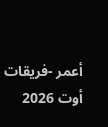أعمر -فريقات أوت 2026